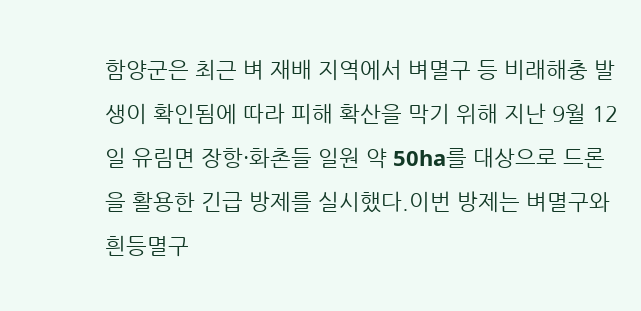함양군은 최근 벼 재배 지역에서 벼멸구 등 비래해충 발생이 확인됨에 따라 피해 확산을 막기 위해 지난 9월 12일 유림면 장항·화촌들 일원 약 50ha를 대상으로 드론을 활용한 긴급 방제를 실시했다.이번 방제는 벼멸구와 흰등멸구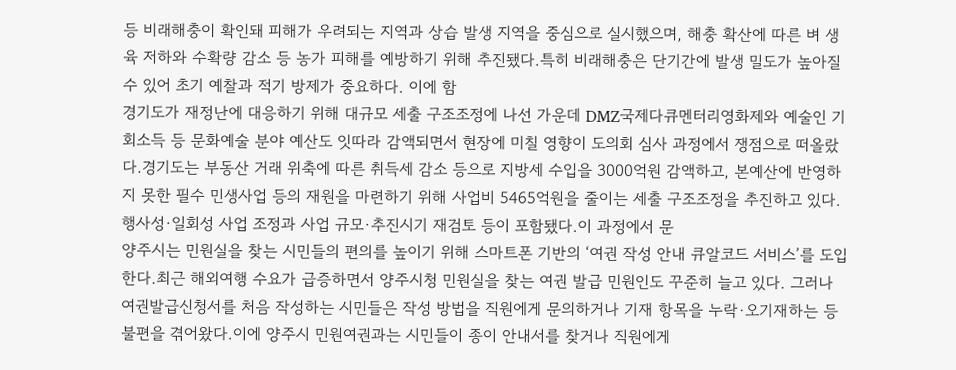등 비래해충이 확인돼 피해가 우려되는 지역과 상습 발생 지역을 중심으로 실시했으며, 해충 확산에 따른 벼 생육 저하와 수확량 감소 등 농가 피해를 예방하기 위해 추진됐다.특히 비래해충은 단기간에 발생 밀도가 높아질 수 있어 초기 예찰과 적기 방제가 중요하다. 이에 함
경기도가 재정난에 대응하기 위해 대규모 세출 구조조정에 나선 가운데 DMZ국제다큐멘터리영화제와 예술인 기회소득 등 문화예술 분야 예산도 잇따라 감액되면서 현장에 미칠 영향이 도의회 심사 과정에서 쟁점으로 떠올랐다.경기도는 부동산 거래 위축에 따른 취득세 감소 등으로 지방세 수입을 3000억원 감액하고, 본예산에 반영하지 못한 필수 민생사업 등의 재원을 마련하기 위해 사업비 5465억원을 줄이는 세출 구조조정을 추진하고 있다. 행사성·일회성 사업 조정과 사업 규모·추진시기 재검토 등이 포함됐다.이 과정에서 문
양주시는 민원실을 찾는 시민들의 편의를 높이기 위해 스마트폰 기반의 ‘여권 작성 안내 큐알코드 서비스’를 도입한다.최근 해외여행 수요가 급증하면서 양주시청 민원실을 찾는 여권 발급 민원인도 꾸준히 늘고 있다. 그러나 여권발급신청서를 처음 작성하는 시민들은 작성 방법을 직원에게 문의하거나 기재 항목을 누락·오기재하는 등 불편을 겪어왔다.이에 양주시 민원여권과는 시민들이 종이 안내서를 찾거나 직원에게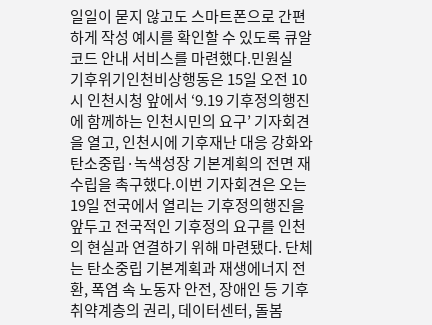일일이 묻지 않고도 스마트폰으로 간편하게 작성 예시를 확인할 수 있도록 큐알코드 안내 서비스를 마련했다.민원실
기후위기인천비상행동은 15일 오전 10시 인천시청 앞에서 ‘9.19 기후정의행진에 함께하는 인천시민의 요구’ 기자회견을 열고, 인천시에 기후재난 대응 강화와 탄소중립·녹색성장 기본계획의 전면 재수립을 촉구했다.이번 기자회견은 오는 19일 전국에서 열리는 기후정의행진을 앞두고 전국적인 기후정의 요구를 인천의 현실과 연결하기 위해 마련됐다. 단체는 탄소중립 기본계획과 재생에너지 전환, 폭염 속 노동자 안전, 장애인 등 기후취약계층의 권리, 데이터센터, 돌봄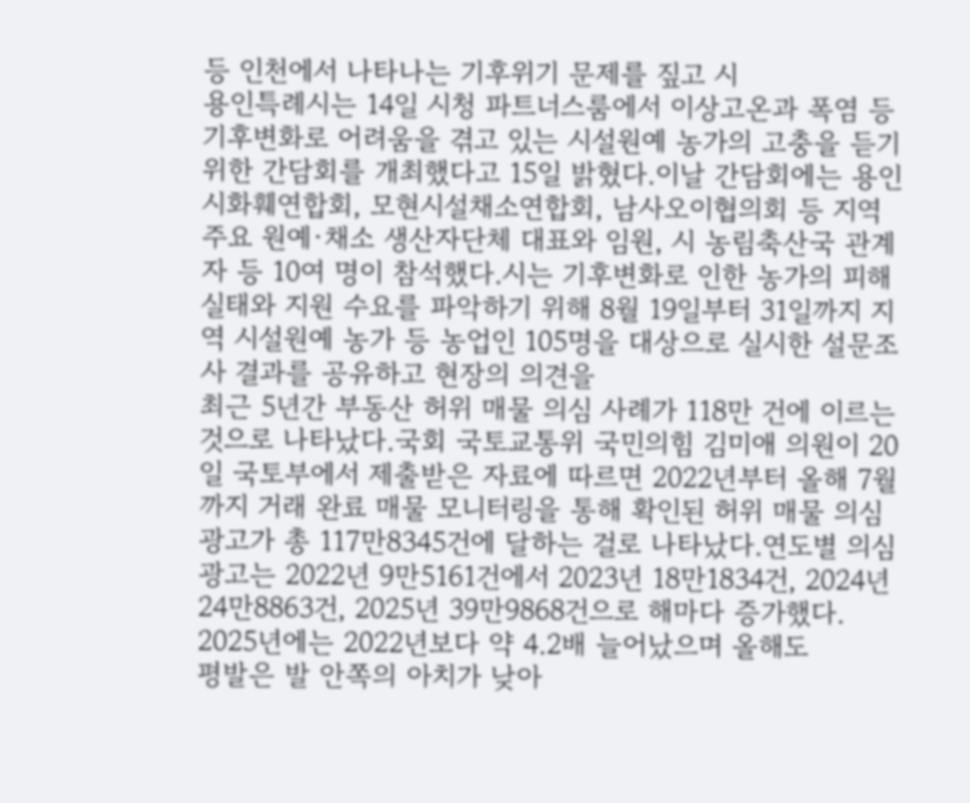등 인천에서 나타나는 기후위기 문제를 짚고 시
용인특례시는 14일 시청 파트너스룸에서 이상고온과 폭염 등 기후변화로 어려움을 겪고 있는 시설원예 농가의 고충을 듣기 위한 간담회를 개최했다고 15일 밝혔다.이날 간담회에는 용인시화훼연합회, 모현시설채소연합회, 남사오이협의회 등 지역 주요 원예·채소 생산자단체 대표와 임원, 시 농림축산국 관계자 등 10여 명이 참석했다.시는 기후변화로 인한 농가의 피해 실태와 지원 수요를 파악하기 위해 8월 19일부터 31일까지 지역 시설원예 농가 등 농업인 105명을 대상으로 실시한 설문조사 결과를 공유하고 현장의 의견을
최근 5년간 부동산 허위 매물 의심 사례가 118만 건에 이르는 것으로 나타났다.국회 국토교통위 국민의힘 김미애 의원이 20일 국토부에서 제출받은 자료에 따르면 2022년부터 올해 7월까지 거래 완료 매물 모니터링을 통해 확인된 허위 매물 의심 광고가 총 117만8345건에 달하는 걸로 나타났다.연도별 의심 광고는 2022년 9만5161건에서 2023년 18만1834건, 2024년 24만8863건, 2025년 39만9868건으로 해마다 증가했다. 2025년에는 2022년보다 약 4.2배 늘어났으며 올해도
평발은 발 안쪽의 아치가 낮아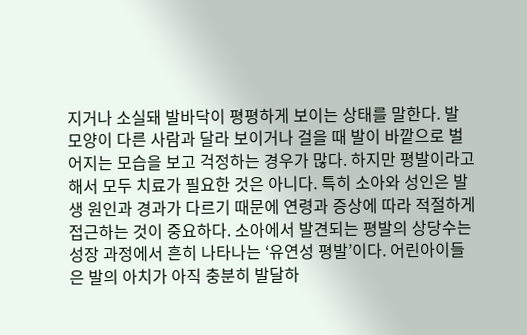지거나 소실돼 발바닥이 평평하게 보이는 상태를 말한다. 발 모양이 다른 사람과 달라 보이거나 걸을 때 발이 바깥으로 벌어지는 모습을 보고 걱정하는 경우가 많다. 하지만 평발이라고 해서 모두 치료가 필요한 것은 아니다. 특히 소아와 성인은 발생 원인과 경과가 다르기 때문에 연령과 증상에 따라 적절하게 접근하는 것이 중요하다. 소아에서 발견되는 평발의 상당수는 성장 과정에서 흔히 나타나는 ‘유연성 평발’이다. 어린아이들은 발의 아치가 아직 충분히 발달하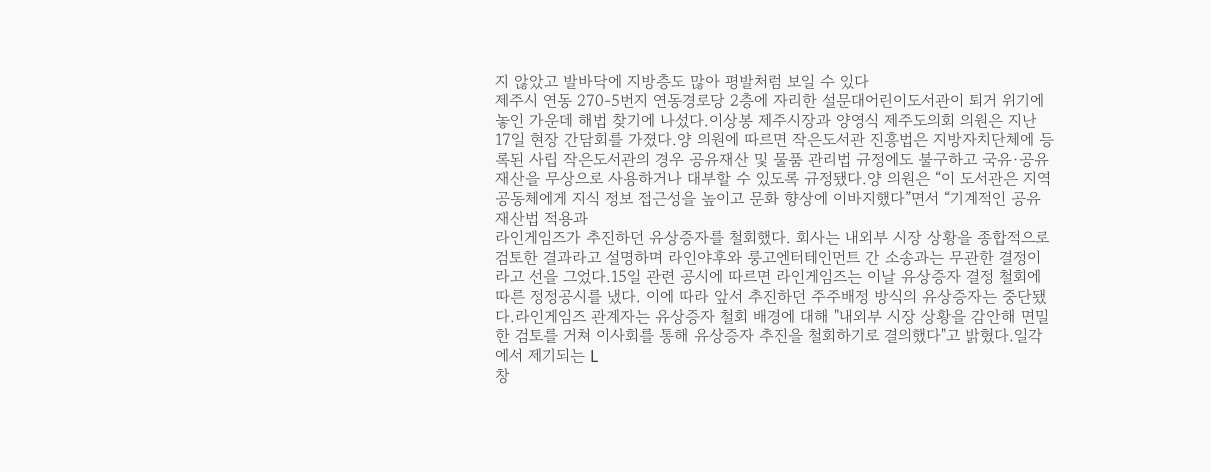지 않았고 발바닥에 지방층도 많아 평발처럼 보일 수 있다
제주시 연동 270-5번지 연동경로당 2층에 자리한 설문대어린이도서관이 퇴거 위기에 놓인 가운데 해법 찾기에 나섰다.이상봉 제주시장과 양영식 제주도의회 의원은 지난 17일 현장 간담회를 가졌다.양 의원에 따르면 작은도서관 진흥법은 지방자치단체에 등록된 사립 작은도서관의 경우 공유재산 및 물품 관리법 규정에도 불구하고 국유·공유 재산을 무상으로 사용하거나 대부할 수 있도록 규정됐다.양 의원은 “이 도서관은 지역공동체에게 지식 정보 접근성을 높이고 문화 향상에 이바지했다”면서 “기계적인 공유재산법 적용과
라인게임즈가 추진하던 유상증자를 철회했다. 회사는 내외부 시장 상황을 종합적으로 검토한 결과라고 설명하며 라인야후와 룽고엔터테인먼트 간 소송과는 무관한 결정이라고 선을 그었다.15일 관련 공시에 따르면 라인게임즈는 이날 유상증자 결정 철회에 따른 정정공시를 냈다. 이에 따라 앞서 추진하던 주주배정 방식의 유상증자는 중단됐다.라인게임즈 관계자는 유상증자 철회 배경에 대해 "내외부 시장 상황을 감안해 면밀한 검토를 거쳐 이사회를 통해 유상증자 추진을 철회하기로 결의했다"고 밝혔다.일각에서 제기되는 L
창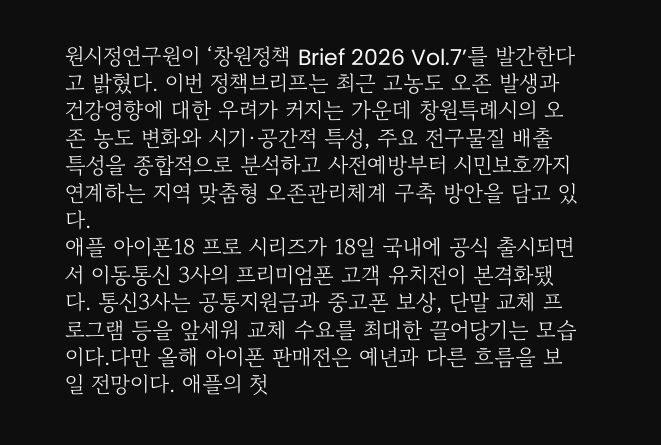원시정연구원이 ‘창원정책 Brief 2026 Vol.7’를 발간한다고 밝혔다. 이번 정책브리프는 최근 고농도 오존 발생과 건강영향에 대한 우려가 커지는 가운데 창원특례시의 오존 농도 변화와 시기·공간적 특성, 주요 전구물질 배출 특성을 종합적으로 분석하고 사전예방부터 시민보호까지 연계하는 지역 맞춤형 오존관리체계 구축 방안을 담고 있다.
애플 아이폰18 프로 시리즈가 18일 국내에 공식 출시되면서 이동통신 3사의 프리미엄폰 고객 유치전이 본격화됐다. 통신3사는 공통지원금과 중고폰 보상, 단말 교체 프로그램 등을 앞세워 교체 수요를 최대한 끌어당기는 모습이다.다만 올해 아이폰 판매전은 예년과 다른 흐름을 보일 전망이다. 애플의 첫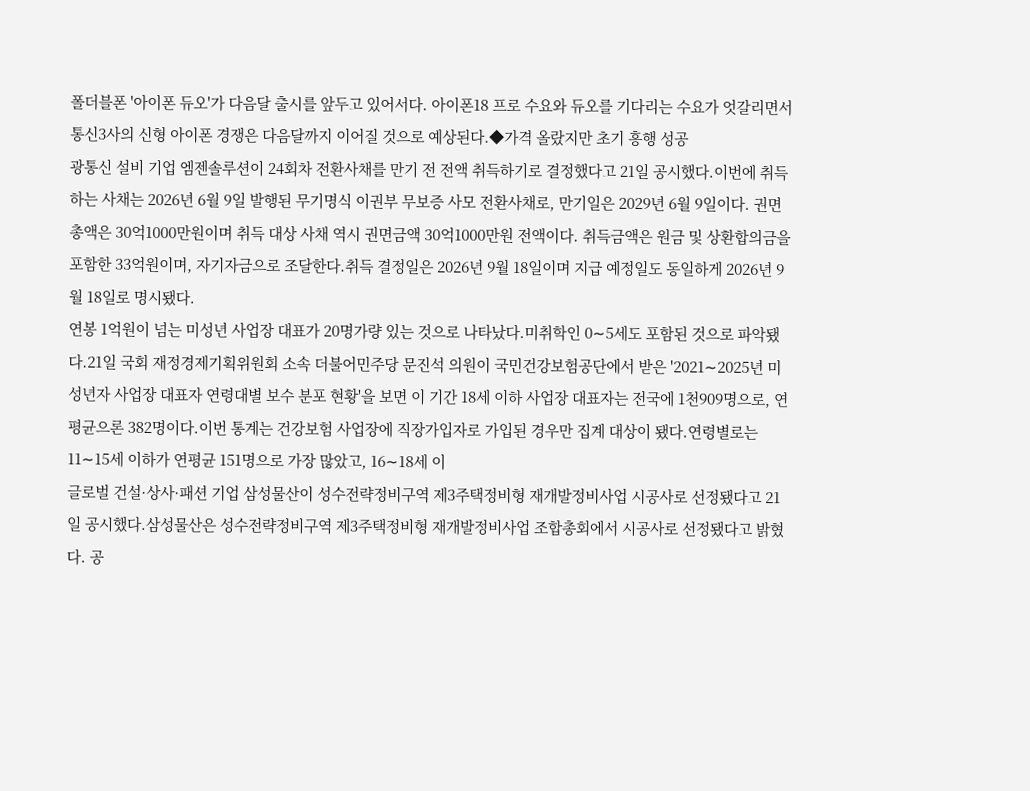폴더블폰 '아이폰 듀오'가 다음달 출시를 앞두고 있어서다. 아이폰18 프로 수요와 듀오를 기다리는 수요가 엇갈리면서 통신3사의 신형 아이폰 경쟁은 다음달까지 이어질 것으로 예상된다.◆가격 올랐지만 초기 흥행 성공
광통신 설비 기업 엠젠솔루션이 24회차 전환사채를 만기 전 전액 취득하기로 결정했다고 21일 공시했다.이번에 취득하는 사채는 2026년 6월 9일 발행된 무기명식 이권부 무보증 사모 전환사채로, 만기일은 2029년 6월 9일이다. 권면총액은 30억1000만원이며 취득 대상 사채 역시 권면금액 30억1000만원 전액이다. 취득금액은 원금 및 상환합의금을 포함한 33억원이며, 자기자금으로 조달한다.취득 결정일은 2026년 9월 18일이며 지급 예정일도 동일하게 2026년 9월 18일로 명시됐다.
연봉 1억원이 넘는 미성년 사업장 대표가 20명가량 있는 것으로 나타났다.미취학인 0∼5세도 포함된 것으로 파악됐다.21일 국회 재정경제기획위원회 소속 더불어민주당 문진석 의원이 국민건강보험공단에서 받은 '2021∼2025년 미성년자 사업장 대표자 연령대별 보수 분포 현황'을 보면 이 기간 18세 이하 사업장 대표자는 전국에 1천909명으로, 연평균으론 382명이다.이번 통계는 건강보험 사업장에 직장가입자로 가입된 경우만 집계 대상이 됐다.연령별로는 11∼15세 이하가 연평균 151명으로 가장 많았고, 16∼18세 이
글로벌 건설·상사·패션 기업 삼성물산이 성수전략정비구역 제3주택정비형 재개발정비사업 시공사로 선정됐다고 21일 공시했다.삼성물산은 성수전략정비구역 제3주택정비형 재개발정비사업 조합총회에서 시공사로 선정됐다고 밝혔다. 공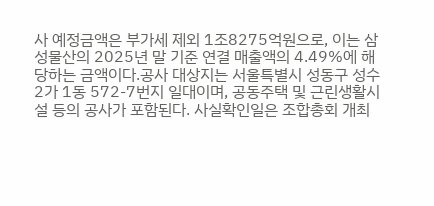사 예정금액은 부가세 제외 1조8275억원으로, 이는 삼성물산의 2025년 말 기준 연결 매출액의 4.49%에 해당하는 금액이다.공사 대상지는 서울특별시 성동구 성수2가 1동 572-7번지 일대이며, 공동주택 및 근린생활시설 등의 공사가 포함된다. 사실확인일은 조합총회 개최